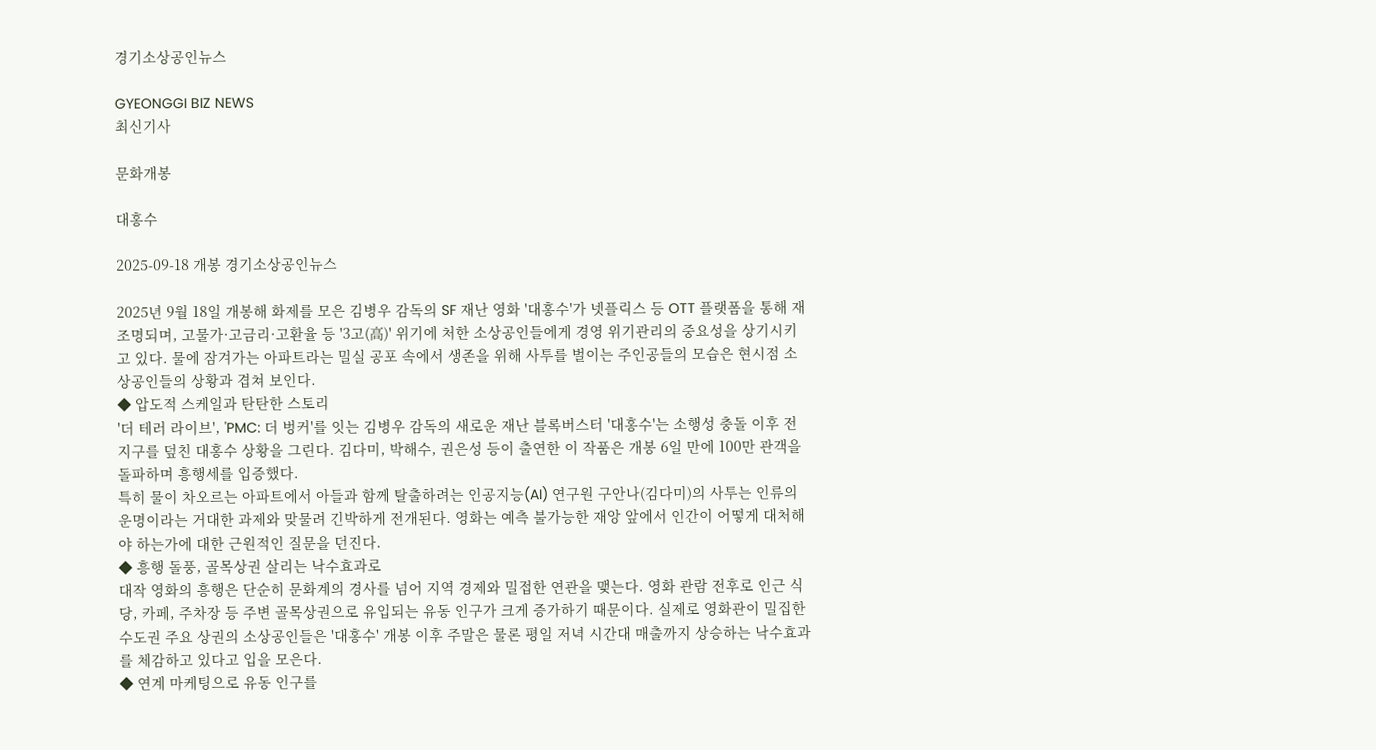경기소상공인뉴스

GYEONGGI BIZ NEWS
최신기사

문화개봉

대홍수

2025-09-18 개봉 경기소상공인뉴스

2025년 9월 18일 개봉해 화제를 모은 김병우 감독의 SF 재난 영화 '대홍수'가 넷플릭스 등 OTT 플랫폼을 통해 재조명되며, 고물가·고금리·고환율 등 '3고(高)' 위기에 처한 소상공인들에게 경영 위기관리의 중요성을 상기시키고 있다. 물에 잠겨가는 아파트라는 밀실 공포 속에서 생존을 위해 사투를 벌이는 주인공들의 모습은 현시점 소상공인들의 상황과 겹쳐 보인다.
◆ 압도적 스케일과 탄탄한 스토리
'더 테러 라이브', 'PMC: 더 벙커'를 잇는 김병우 감독의 새로운 재난 블록버스터 '대홍수'는 소행성 충돌 이후 전 지구를 덮친 대홍수 상황을 그린다. 김다미, 박해수, 권은성 등이 출연한 이 작품은 개봉 6일 만에 100만 관객을 돌파하며 흥행세를 입증했다.
특히 물이 차오르는 아파트에서 아들과 함께 탈출하려는 인공지능(AI) 연구원 구안나(김다미)의 사투는 인류의 운명이라는 거대한 과제와 맞물려 긴박하게 전개된다. 영화는 예측 불가능한 재앙 앞에서 인간이 어떻게 대처해야 하는가에 대한 근원적인 질문을 던진다.
◆ 흥행 돌풍, 골목상권 살리는 낙수효과로
대작 영화의 흥행은 단순히 문화계의 경사를 넘어 지역 경제와 밀접한 연관을 맺는다. 영화 관람 전후로 인근 식당, 카페, 주차장 등 주변 골목상권으로 유입되는 유동 인구가 크게 증가하기 때문이다. 실제로 영화관이 밀집한 수도권 주요 상권의 소상공인들은 '대홍수' 개봉 이후 주말은 물론 평일 저녁 시간대 매출까지 상승하는 낙수효과를 체감하고 있다고 입을 모은다.
◆ 연계 마케팅으로 유동 인구를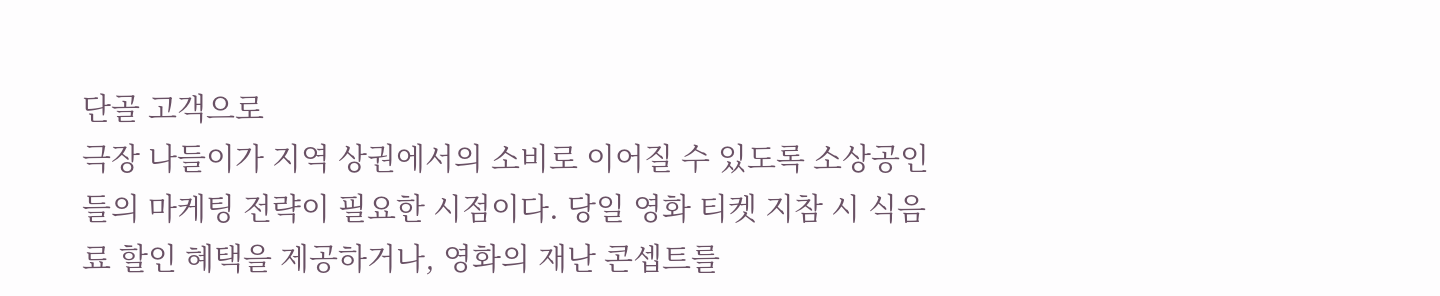단골 고객으로
극장 나들이가 지역 상권에서의 소비로 이어질 수 있도록 소상공인들의 마케팅 전략이 필요한 시점이다. 당일 영화 티켓 지참 시 식음료 할인 혜택을 제공하거나, 영화의 재난 콘셉트를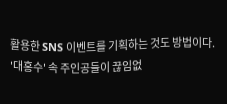활용한 SNS 이벤트를 기획하는 것도 방법이다.
'대홍수' 속 주인공들이 끊임없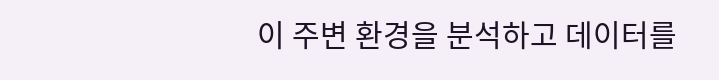이 주변 환경을 분석하고 데이터를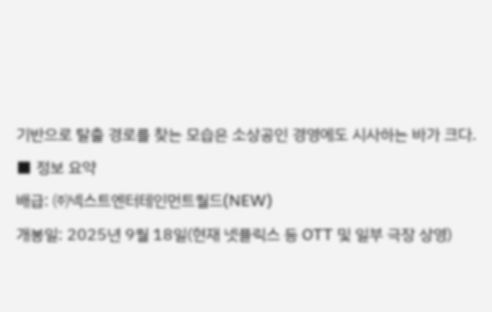기반으로 탈출 경로를 찾는 모습은 소상공인 경영에도 시사하는 바가 크다.
■ 정보 요약
배급: ㈜넥스트엔터테인먼트월드(NEW)
개봉일: 2025년 9월 18일(현재 넷플릭스 등 OTT 및 일부 극장 상영)